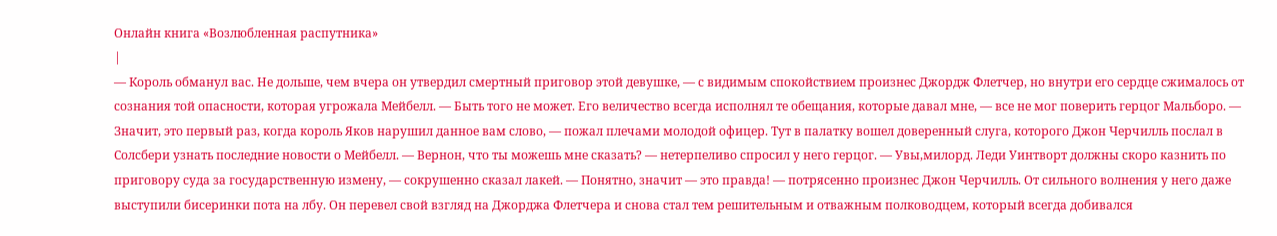Онлайн книга «Возлюбленная распутника»
|
— Король обманул вас. Не дольше, чем вчера он утвердил смертный приговор этой девушке, — с видимым спокойствием произнес Джордж Флетчер, но внутри его сердце сжималось от сознания той опасности, которая угрожала Мейбелл. — Быть того не может. Его величество всегда исполнял те обещания, которые давал мне, — все не мог поверить герцог Мальборо. — Значит, это первый раз, когда король Яков нарушил данное вам слово, — пожал плечами молодой офицер. Тут в палатку вошел доверенный слуга, которого Джон Черчилль послал в Солсбери узнать последние новости о Мейбелл. — Вернон, что ты можешь мне сказать? — нетерпеливо спросил у него герцог. — Увы,милорд. Леди Уинтворт должны скоро казнить по приговору суда за государственную измену, — сокрушенно сказал лакей. — Понятно, значит — это правда! — потрясенно произнес Джон Черчилль. От сильного волнения у него даже выступили бисеринки пота на лбу. Он перевел свой взгляд на Джорджа Флетчера и снова стал тем решительным и отважным полководцем, который всегда добивался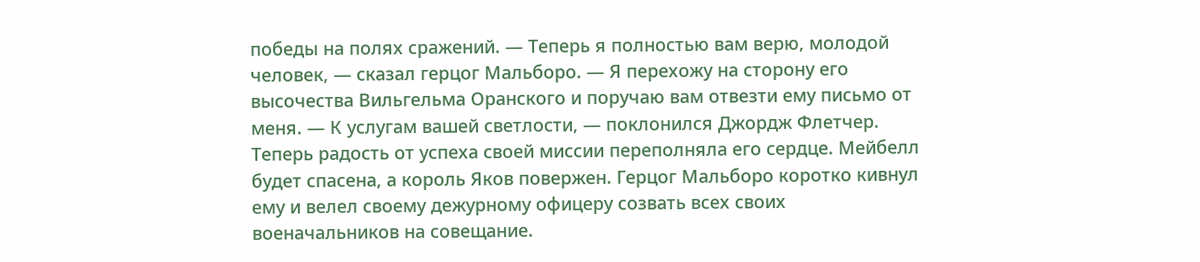победы на полях сражений. — Теперь я полностью вам верю, молодой человек, — сказал герцог Мальборо. — Я перехожу на сторону его высочества Вильгельма Оранского и поручаю вам отвезти ему письмо от меня. — К услугам вашей светлости, — поклонился Джордж Флетчер. Теперь радость от успеха своей миссии переполняла его сердце. Мейбелл будет спасена, а король Яков повержен. Герцог Мальборо коротко кивнул ему и велел своему дежурному офицеру созвать всех своих военачальников на совещание.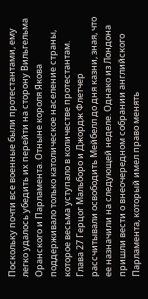Поскольку почти все военные были протестантами, ему легко удалось убедить их перейти на сторону Вильгельма Оранского и Парламента. Отныне короля Якова поддерживало только католическое население страны, которое весьма уступало в количестве протестантам. Глава 27 Герцог Мальборо и Джордж Флетчер рассчитывали освободить Мейбелл до дня казни, зная, что ее назначили на следующей неделе. Однако из Лондона пришли вести о внеочередном собрании английского Парламента, который имел право менять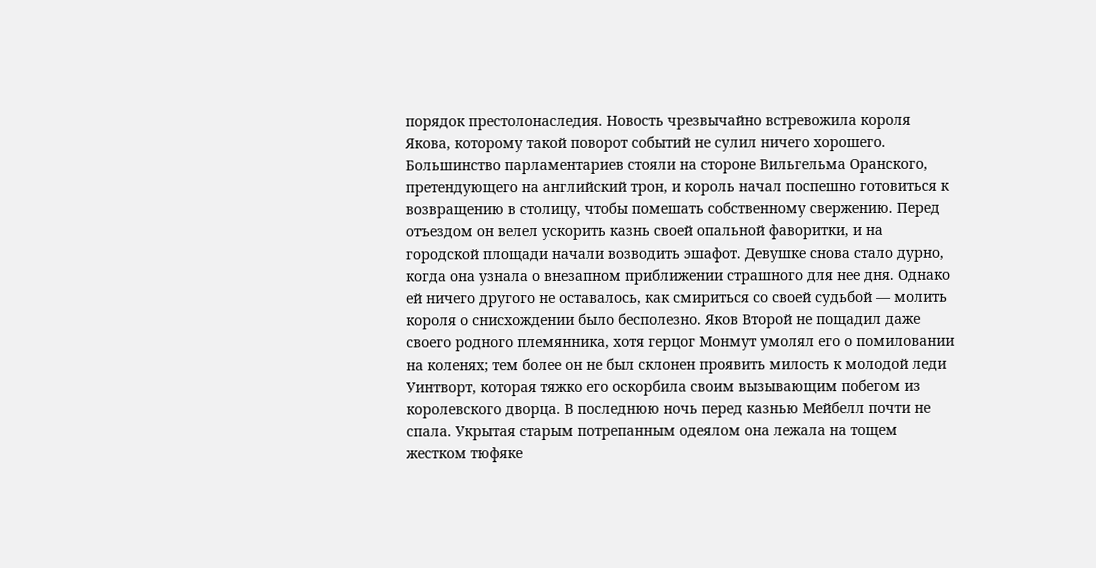порядок престолонаследия. Новость чрезвычайно встревожила короля Якова, которому такой поворот событий не сулил ничего хорошего. Большинство парламентариев стояли на стороне Вильгельма Оранского, претендующего на английский трон, и король начал поспешно готовиться к возвращению в столицу, чтобы помешать собственному свержению. Перед отъездом он велел ускорить казнь своей опальной фаворитки, и на городской площади начали возводить эшафот. Девушке снова стало дурно, когда она узнала о внезапном приближении страшного для нее дня. Однако ей ничего другого не оставалось, как смириться со своей судьбой — молить короля о снисхождении было бесполезно. Яков Второй не пощадил даже своего родного племянника, хотя герцог Монмут умолял его о помиловании на коленях; тем более он не был склонен проявить милость к молодой леди Уинтворт, которая тяжко его оскорбила своим вызывающим побегом из королевского дворца. В последнюю ночь перед казнью Мейбелл почти не спала. Укрытая старым потрепанным одеялом она лежала на тощем жестком тюфяке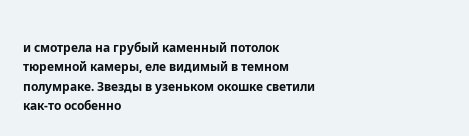и смотрела на грубый каменный потолок тюремной камеры, еле видимый в темном полумраке. Звезды в узеньком окошке светили как-то особенно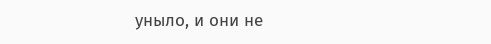уныло, и они не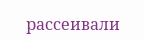рассеивали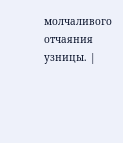молчаливого отчаяния узницы. |